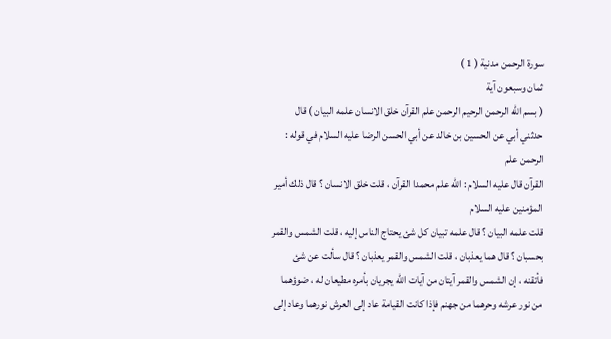سورة الرحمن مدنية ( 1 )
ثمان وسبعون آية
( بسم الله الرحمن الرحيم الرحمن علم القرآن خلق الانسان علمه البيان ) قال
حدثني أبي عن الحسين بن خالد عن أبي الحسن الرضا عليه السلام في قوله : الرحمن علم
القرآن قال عليه السلام : الله علم محمدا القرآن ، قلت خلق الانسان ؟ قال ذلك أمير المؤمنين عليه السلام
قلت علمه البيان ؟ قال علمه تبيان كل شئ يحتاج الناس إليه ، قلت الشمس والقمر
بحسبان ؟ قال هما يعذبان ، قلت الشمس والقمر يعذبان ؟ قال سألت عن شئ
فأتقنه ، إن الشمس والقمر آيتان من آيات الله يجريان بأمره مطيعان له ، ضوؤهما
من نور عرشه وحرهما من جهنم فإذا كانت القيامة عاد إلى العرش نورهما وعاد إلى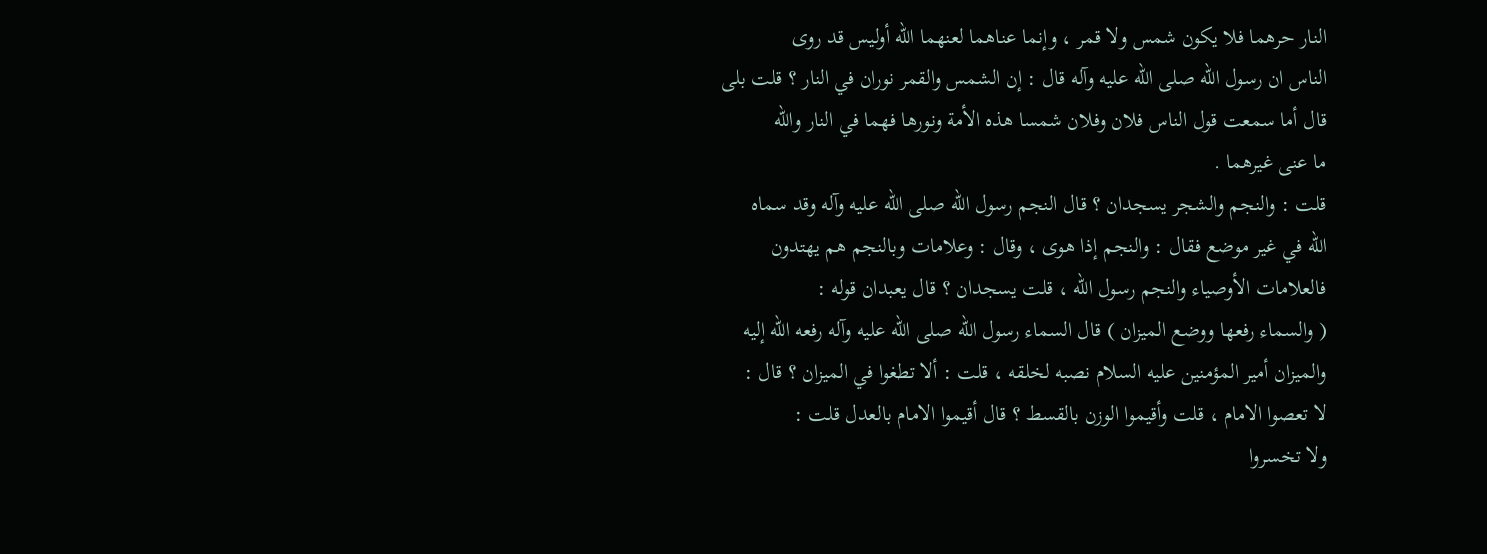النار حرهما فلا يكون شمس ولا قمر ، وإنما عناهما لعنهما الله أوليس قد روى
الناس ان رسول الله صلى الله عليه وآله قال : إن الشمس والقمر نوران في النار ؟ قلت بلى
قال أما سمعت قول الناس فلان وفلان شمسا هذه الأمة ونورها فهما في النار والله
ما عنى غيرهما .
قلت : والنجم والشجر يسجدان ؟ قال النجم رسول الله صلى الله عليه وآله وقد سماه
الله في غير موضع فقال : والنجم إذا هوى ، وقال : وعلامات وبالنجم هم يهتدون
فالعلامات الأوصياء والنجم رسول الله ، قلت يسجدان ؟ قال يعبدان قوله :
( والسماء رفعها ووضع الميزان ) قال السماء رسول الله صلى الله عليه وآله رفعه الله إليه
والميزان أمير المؤمنين عليه السلام نصبه لخلقه ، قلت : ألا تطغوا في الميزان ؟ قال :
لا تعصوا الامام ، قلت وأقيموا الوزن بالقسط ؟ قال أقيموا الامام بالعدل قلت :
ولا تخسروا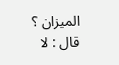الميزان ؟ قال : لا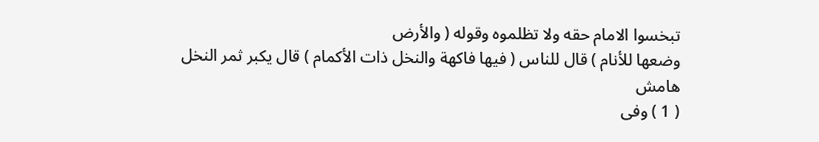تبخسوا الامام حقه ولا تظلموه وقوله ( والأرض
وضعها للأنام ) قال للناس ( فيها فاكهة والنخل ذات الأكمام ) قال يكبر ثمر النخل
هامش
( 1 ) وفى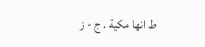ط انها مكية . ج - ز